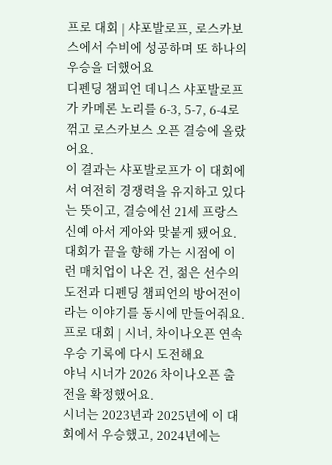프로 대회 | 샤포발로프, 로스카보스에서 수비에 성공하며 또 하나의 우승을 더했어요
디펜딩 챔피언 데니스 샤포발로프가 카메론 노리를 6-3, 5-7, 6-4로 꺾고 로스카보스 오픈 결승에 올랐어요.
이 결과는 샤포발로프가 이 대회에서 여전히 경쟁력을 유지하고 있다는 뜻이고, 결승에선 21세 프랑스 신예 아서 게아와 맞붙게 됐어요.
대회가 끝을 향해 가는 시점에 이런 매치업이 나온 건, 젊은 선수의 도전과 디펜딩 챔피언의 방어전이라는 이야기를 동시에 만들어줘요.
프로 대회 | 시너, 차이나오픈 연속 우승 기록에 다시 도전해요
야닉 시너가 2026 차이나오픈 출전을 확정했어요.
시너는 2023년과 2025년에 이 대회에서 우승했고, 2024년에는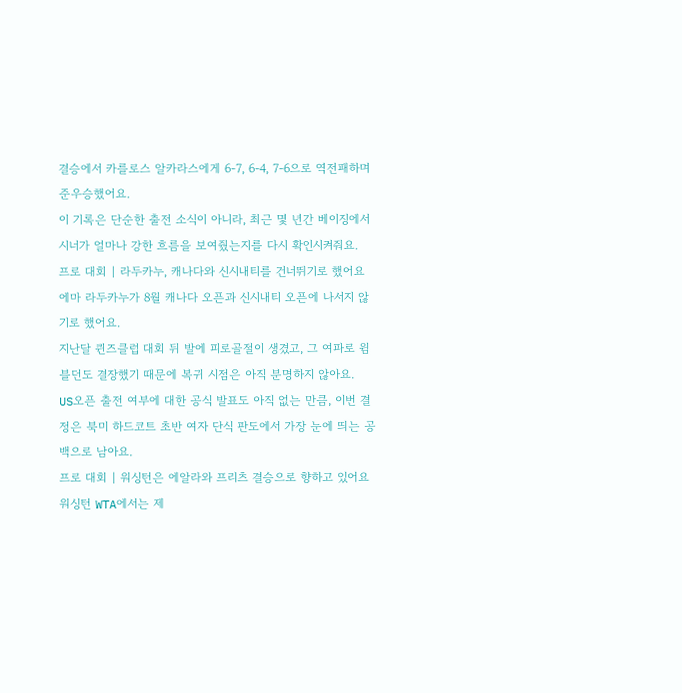결승에서 카를로스 알카라스에게 6-7, 6-4, 7-6으로 역전패하며 준우승했어요.
이 기록은 단순한 출전 소식이 아니라, 최근 몇 년간 베이징에서 시너가 얼마나 강한 흐름을 보여줬는지를 다시 확인시켜줘요.
프로 대회 | 라두카누, 캐나다와 신시내티를 건너뛰기로 했어요
에마 라두카누가 8월 캐나다 오픈과 신시내티 오픈에 나서지 않기로 했어요.
지난달 퀸즈클럽 대회 뒤 발에 피로골절이 생겼고, 그 여파로 윔블던도 결장했기 때문에 복귀 시점은 아직 분명하지 않아요.
US오픈 출전 여부에 대한 공식 발표도 아직 없는 만큼, 이번 결정은 북미 하드코트 초반 여자 단식 판도에서 가장 눈에 띄는 공백으로 남아요.
프로 대회 | 워싱턴은 에알라와 프리츠 결승으로 향하고 있어요
워싱턴 WTA에서는 제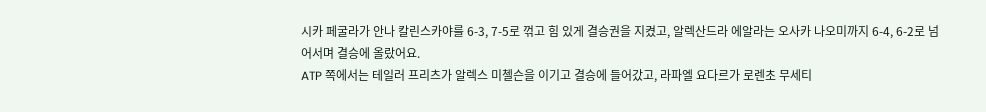시카 페굴라가 안나 칼린스카야를 6-3, 7-5로 꺾고 힘 있게 결승권을 지켰고, 알렉산드라 에알라는 오사카 나오미까지 6-4, 6-2로 넘어서며 결승에 올랐어요.
ATP 쪽에서는 테일러 프리츠가 알렉스 미첼슨을 이기고 결승에 들어갔고, 라파엘 요다르가 로렌초 무세티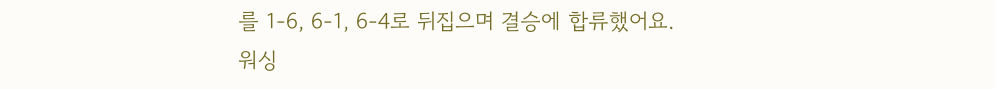를 1-6, 6-1, 6-4로 뒤집으며 결승에 합류했어요.
워싱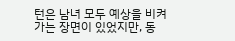턴은 남녀 모두 예상을 비켜 가는 장면이 있었지만, 동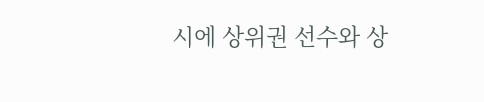시에 상위권 선수와 상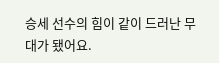승세 선수의 힘이 같이 드러난 무대가 됐어요.